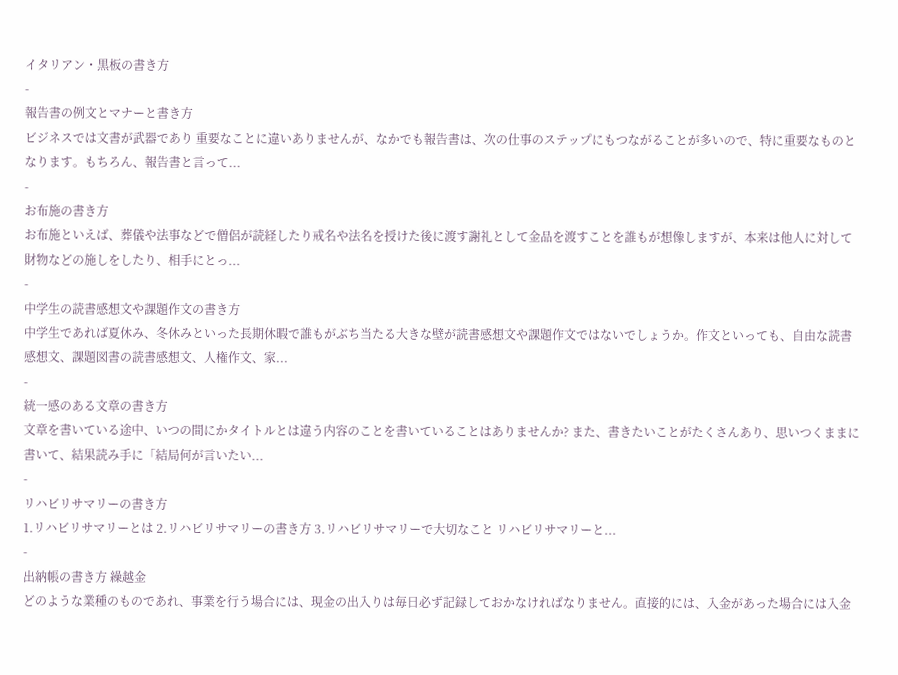イタリアン・黒板の書き方
-
報告書の例文とマナーと書き方
ビジネスでは文書が武器であり 重要なことに違いありませんが、なかでも報告書は、次の仕事のステップにもつながることが多いので、特に重要なものとなります。もちろん、報告書と言って...
-
お布施の書き方
お布施といえば、葬儀や法事などで僧侶が読経したり戒名や法名を授けた後に渡す謝礼として金品を渡すことを誰もが想像しますが、本来は他人に対して財物などの施しをしたり、相手にとっ...
-
中学生の読書感想文や課題作文の書き方
中学生であれば夏休み、冬休みといった長期休暇で誰もがぶち当たる大きな壁が読書感想文や課題作文ではないでしょうか。作文といっても、自由な読書感想文、課題図書の読書感想文、人権作文、家...
-
統一感のある文章の書き方
文章を書いている途中、いつの間にかタイトルとは違う内容のことを書いていることはありませんか? また、書きたいことがたくさんあり、思いつくままに書いて、結果読み手に「結局何が言いたい...
-
リハビリサマリーの書き方
1.リハビリサマリーとは 2.リハビリサマリーの書き方 3.リハビリサマリーで大切なこと リハビリサマリーと...
-
出納帳の書き方 繰越金
どのような業種のものであれ、事業を行う場合には、現金の出入りは毎日必ず記録しておかなければなりません。直接的には、入金があった場合には入金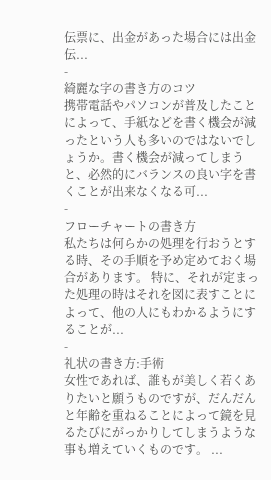伝票に、出金があった場合には出金伝...
-
綺麗な字の書き方のコツ
携帯電話やパソコンが普及したことによって、手紙などを書く機会が減ったという人も多いのではないでしょうか。書く機会が減ってしまうと、必然的にバランスの良い字を書くことが出来なくなる可...
-
フローチャートの書き方
私たちは何らかの処理を行おうとする時、その手順を予め定めておく場合があります。 特に、それが定まった処理の時はそれを図に表すことによって、他の人にもわかるようにすることが...
-
礼状の書き方:手術
女性であれば、誰もが美しく若くありたいと願うものですが、だんだんと年齢を重ねることによって鏡を見るたびにがっかりしてしまうような事も増えていくものです。 ...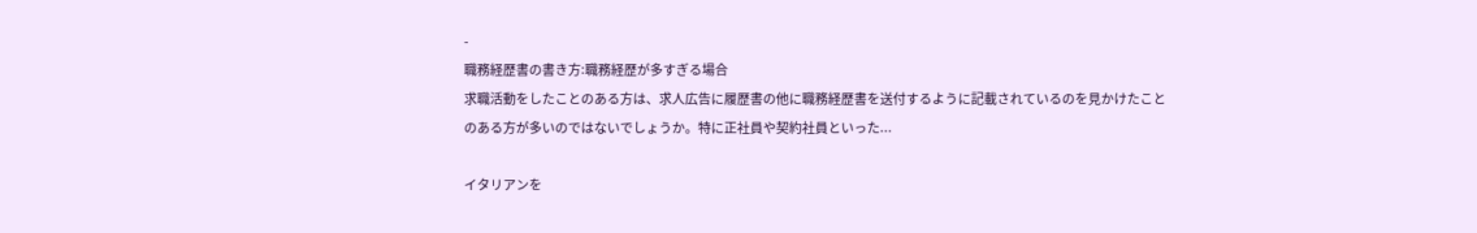-
職務経歴書の書き方:職務経歴が多すぎる場合
求職活動をしたことのある方は、求人広告に履歴書の他に職務経歴書を送付するように記載されているのを見かけたことのある方が多いのではないでしょうか。特に正社員や契約社員といった...

イタリアンを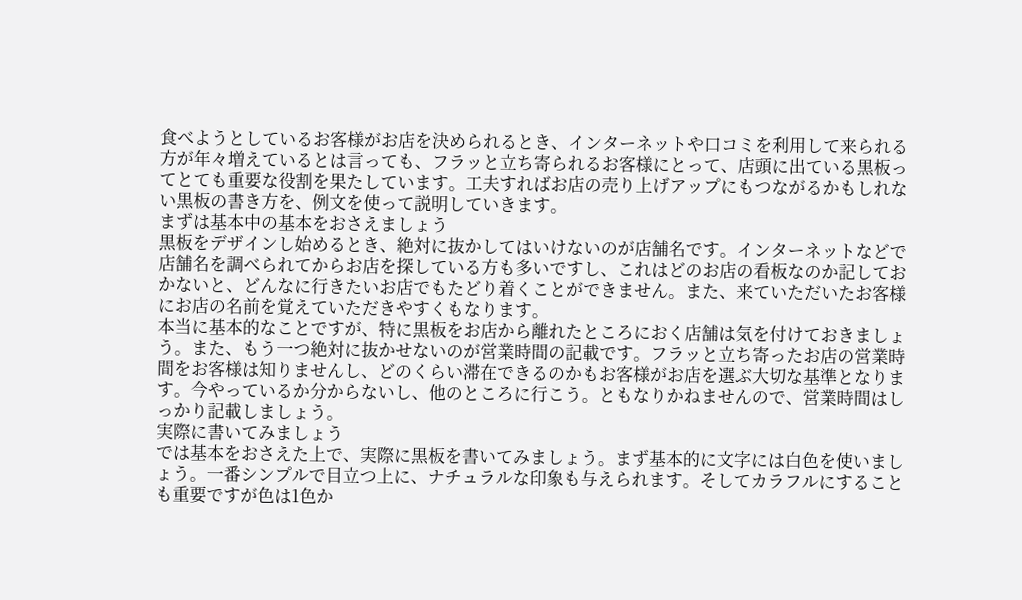食べようとしているお客様がお店を決められるとき、インターネットや口コミを利用して来られる方が年々増えているとは言っても、フラッと立ち寄られるお客様にとって、店頭に出ている黒板ってとても重要な役割を果たしています。工夫すればお店の売り上げアップにもつながるかもしれない黒板の書き方を、例文を使って説明していきます。
まずは基本中の基本をおさえましょう
黒板をデザインし始めるとき、絶対に抜かしてはいけないのが店舗名です。インターネットなどで店舗名を調べられてからお店を探している方も多いですし、これはどのお店の看板なのか記しておかないと、どんなに行きたいお店でもたどり着くことができません。また、来ていただいたお客様にお店の名前を覚えていただきやすくもなります。
本当に基本的なことですが、特に黒板をお店から離れたところにおく店舗は気を付けておきましょう。また、もう一つ絶対に抜かせないのが営業時間の記載です。フラッと立ち寄ったお店の営業時間をお客様は知りませんし、どのくらい滞在できるのかもお客様がお店を選ぶ大切な基準となります。今やっているか分からないし、他のところに行こう。ともなりかねませんので、営業時間はしっかり記載しましょう。
実際に書いてみましょう
では基本をおさえた上で、実際に黒板を書いてみましょう。まず基本的に文字には白色を使いましょう。一番シンプルで目立つ上に、ナチュラルな印象も与えられます。そしてカラフルにすることも重要ですが色は1色か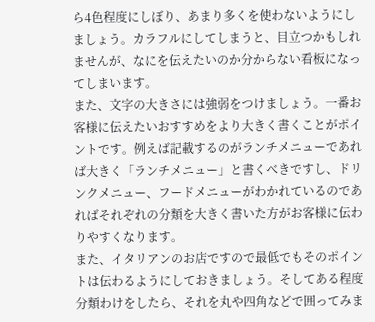ら4色程度にしぼり、あまり多くを使わないようにしましょう。カラフルにしてしまうと、目立つかもしれませんが、なにを伝えたいのか分からない看板になってしまいます。
また、文字の大きさには強弱をつけましょう。一番お客様に伝えたいおすすめをより大きく書くことがポイントです。例えば記載するのがランチメニューであれば大きく「ランチメニュー」と書くべきですし、ドリンクメニュー、フードメニューがわかれているのであればそれぞれの分類を大きく書いた方がお客様に伝わりやすくなります。
また、イタリアンのお店ですので最低でもそのポイントは伝わるようにしておきましょう。そしてある程度分類わけをしたら、それを丸や四角などで囲ってみま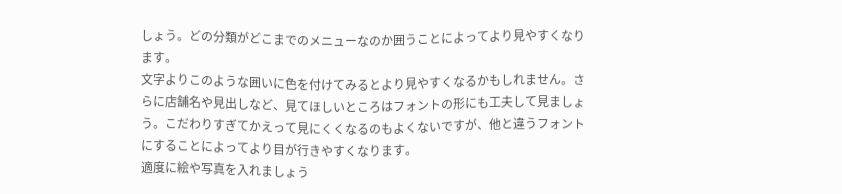しょう。どの分類がどこまでのメニューなのか囲うことによってより見やすくなります。
文字よりこのような囲いに色を付けてみるとより見やすくなるかもしれません。さらに店舗名や見出しなど、見てほしいところはフォントの形にも工夫して見ましょう。こだわりすぎてかえって見にくくなるのもよくないですが、他と違うフォントにすることによってより目が行きやすくなります。
適度に絵や写真を入れましょう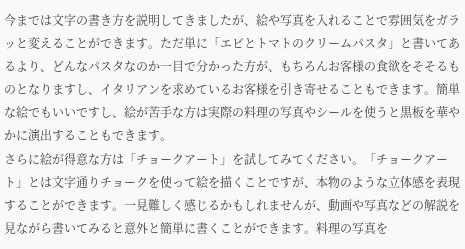今までは文字の書き方を説明してきましたが、絵や写真を入れることで雰囲気をガラッと変えることができます。ただ単に「エビとトマトのクリームパスタ」と書いてあるより、どんなパスタなのか一目で分かった方が、もちろんお客様の食欲をそそるものとなりますし、イタリアンを求めているお客様を引き寄せることもできます。簡単な絵でもいいですし、絵が苦手な方は実際の料理の写真やシールを使うと黒板を華やかに演出することもできます。
さらに絵が得意な方は「チョークアート」を試してみてください。「チョークアート」とは文字通りチョークを使って絵を描くことですが、本物のような立体感を表現することができます。一見難しく感じるかもしれませんが、動画や写真などの解説を見ながら書いてみると意外と簡単に書くことができます。料理の写真を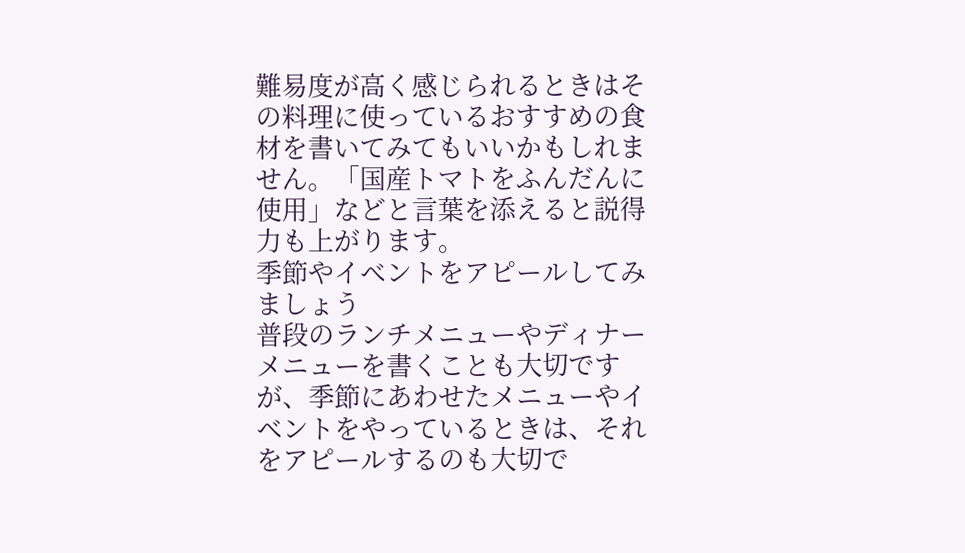難易度が高く感じられるときはその料理に使っているおすすめの食材を書いてみてもいいかもしれません。「国産トマトをふんだんに使用」などと言葉を添えると説得力も上がります。
季節やイベントをアピールしてみましょう
普段のランチメニューやディナーメニューを書くことも大切ですが、季節にあわせたメニューやイベントをやっているときは、それをアピールするのも大切で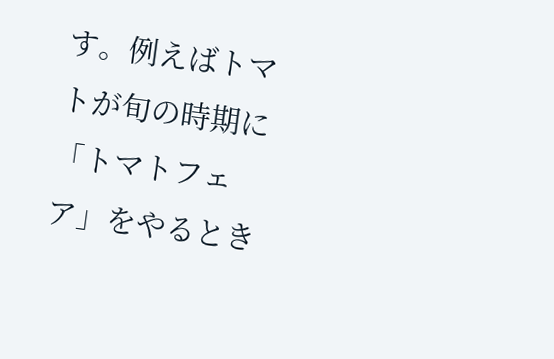す。例えばトマトが旬の時期に「トマトフェア」をやるとき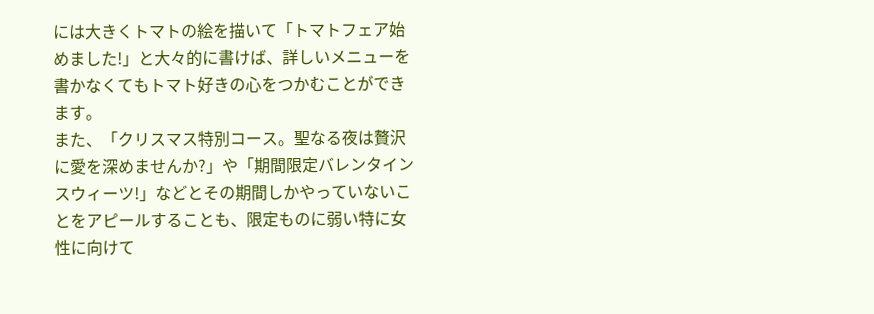には大きくトマトの絵を描いて「トマトフェア始めました!」と大々的に書けば、詳しいメニューを書かなくてもトマト好きの心をつかむことができます。
また、「クリスマス特別コース。聖なる夜は贅沢に愛を深めませんか?」や「期間限定バレンタインスウィーツ!」などとその期間しかやっていないことをアピールすることも、限定ものに弱い特に女性に向けて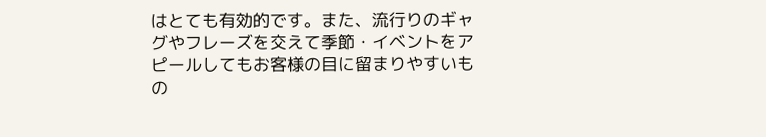はとても有効的です。また、流行りのギャグやフレーズを交えて季節・イベントをアピールしてもお客様の目に留まりやすいもの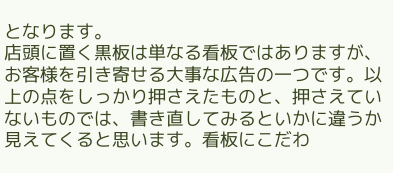となります。
店頭に置く黒板は単なる看板ではありますが、お客様を引き寄せる大事な広告の一つです。以上の点をしっかり押さえたものと、押さえていないものでは、書き直してみるといかに違うか見えてくると思います。看板にこだわ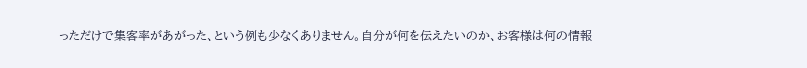っただけで集客率があがった、という例も少なくありません。自分が何を伝えたいのか、お客様は何の情報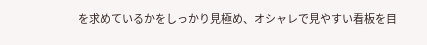を求めているかをしっかり見極め、オシャレで見やすい看板を目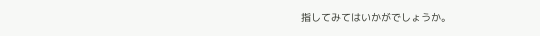指してみてはいかがでしょうか。